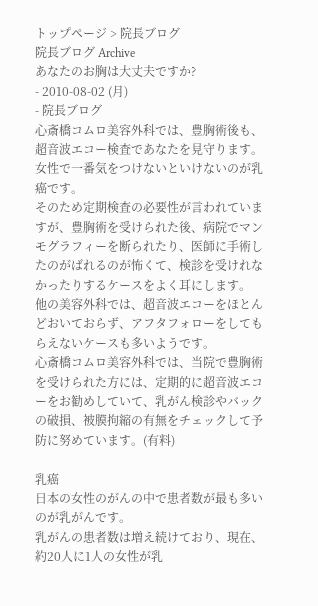トップページ > 院長ブログ
院長ブログ Archive
あなたのお胸は大丈夫ですか?
- 2010-08-02 (月)
- 院長ブログ
心斎橋コムロ美容外科では、豊胸術後も、超音波エコー検査であなたを見守ります。
女性で一番気をつけないといけないのが乳癌です。
そのため定期検査の必要性が言われていますが、豊胸術を受けられた後、病院でマンモグラフィーを断られたり、医師に手術したのがばれるのが怖くて、検診を受けれなかったりするケースをよく耳にします。
他の美容外科では、超音波エコーをほとんどおいておらず、アフタフォローをしてもらえないケースも多いようです。
心斎橋コムロ美容外科では、当院で豊胸術を受けられた方には、定期的に超音波エコーをお勧めしていて、乳がん検診やバックの破損、被膜拘縮の有無をチェックして予防に努めています。(有料)

乳癌
日本の女性のがんの中で患者数が最も多いのが乳がんです。
乳がんの患者数は増え続けており、現在、約20人に1人の女性が乳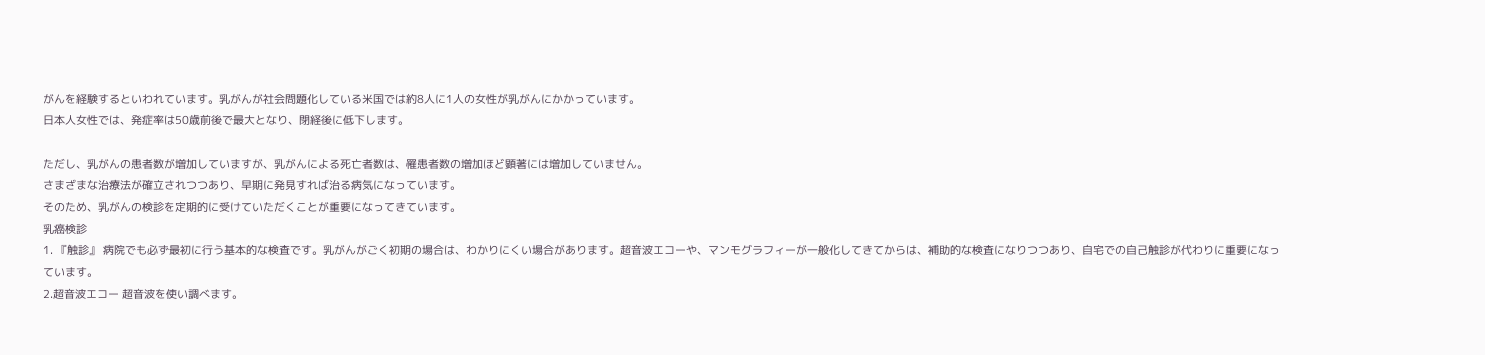がんを経験するといわれています。乳がんが社会問題化している米国では約8人に1人の女性が乳がんにかかっています。
日本人女性では、発症率は50歳前後で最大となり、閉経後に低下します。

ただし、乳がんの患者数が増加していますが、乳がんによる死亡者数は、罹患者数の増加ほど顕著には増加していません。
さまざまな治療法が確立されつつあり、早期に発見すれば治る病気になっています。
そのため、乳がんの検診を定期的に受けていただくことが重要になってきています。
乳癌検診
1. 『触診』 病院でも必ず最初に行う基本的な検査です。乳がんがごく初期の場合は、わかりにくい場合があります。超音波エコーや、マンモグラフィーが一般化してきてからは、補助的な検査になりつつあり、自宅での自己触診が代わりに重要になっています。
2.超音波エコー 超音波を使い調べます。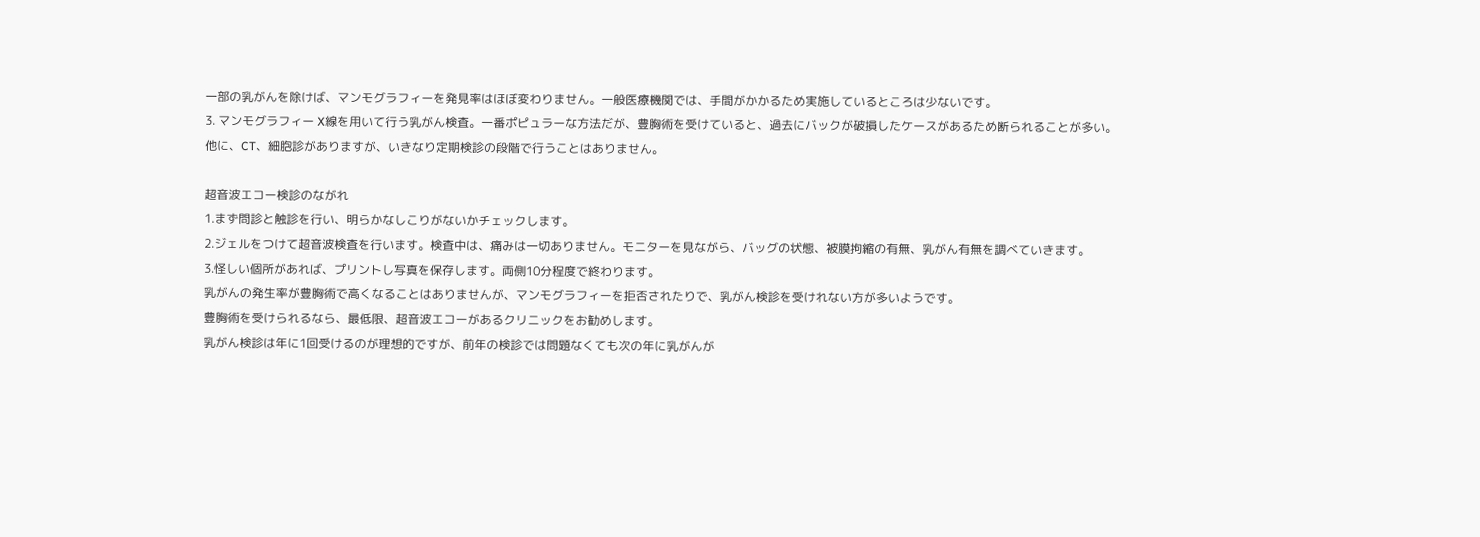一部の乳がんを除けば、マンモグラフィーを発見率はほぼ変わりません。一般医療機関では、手間がかかるため実施しているところは少ないです。
3. マンモグラフィー X線を用いて行う乳がん検査。一番ポピュラーな方法だが、豊胸術を受けていると、過去にバックが破損したケースがあるため断られることが多い。
他に、CT、細胞診がありますが、いきなり定期検診の段階で行うことはありません。

超音波エコー検診のながれ
1.まず問診と触診を行い、明らかなしこりがないかチェックします。
2.ジェルをつけて超音波検査を行います。検査中は、痛みは一切ありません。モニターを見ながら、バッグの状態、被膜拘縮の有無、乳がん有無を調べていきます。
3.怪しい個所があれば、プリントし写真を保存します。両側10分程度で終わります。
乳がんの発生率が豊胸術で高くなることはありませんが、マンモグラフィーを拒否されたりで、乳がん検診を受けれない方が多いようです。
豊胸術を受けられるなら、最低限、超音波エコーがあるクリニックをお勧めします。
乳がん検診は年に1回受けるのが理想的ですが、前年の検診では問題なくても次の年に乳がんが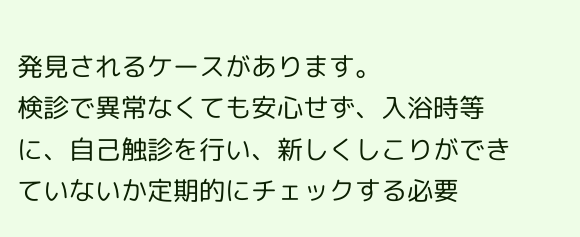発見されるケースがあります。
検診で異常なくても安心せず、入浴時等に、自己触診を行い、新しくしこりができていないか定期的にチェックする必要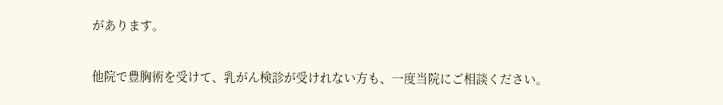があります。

他院で豊胸術を受けて、乳がん検診が受けれない方も、一度当院にご相談ください。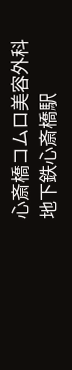心斎橋コムロ美容外科
地下鉄心斎橋駅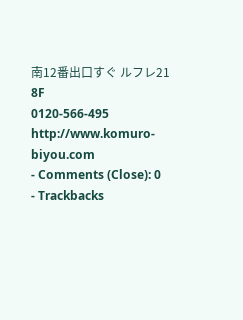南12番出口すぐ ルフレ21 8F
0120-566-495
http://www.komuro-biyou.com
- Comments (Close): 0
- Trackbacks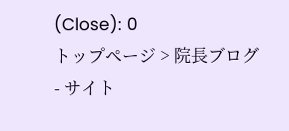(Close): 0
トップページ > 院長ブログ
- サイト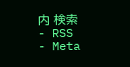内 検索
- RSS
- Meta